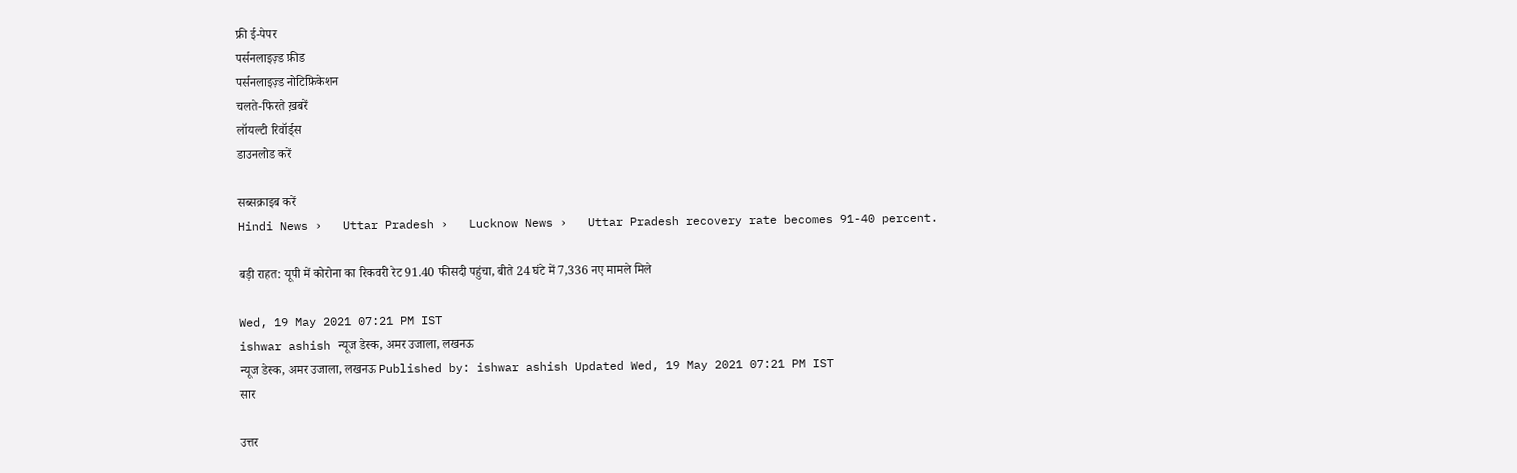फ्री ई-पेपर
पर्सनलाइज़्ड फ़ीड
पर्सनलाइज़्ड नोटिफ़िकेशन
चलते-फिरते ख़बरें
लॉयल्टी रिवॉर्ड्स
डाउनलोड करें

सब्सक्राइब करें
Hindi News ›   Uttar Pradesh ›   Lucknow News ›   Uttar Pradesh recovery rate becomes 91-40 percent.

बड़ी राहत: यूपी में कोरोना का रिकवरी रेट 91.40 फीसदी पहुंचा, बीते 24 घंटे में 7,336 नए मामले मिले

Wed, 19 May 2021 07:21 PM IST
ishwar ashish न्यूज डेस्क, अमर उजाला, लखनऊ
न्यूज डेस्क, अमर उजाला, लखनऊ Published by: ishwar ashish Updated Wed, 19 May 2021 07:21 PM IST
सार

उत्तर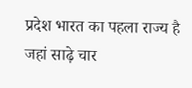प्रदेश भारत का पहला राज्य है जहां साढ़े चार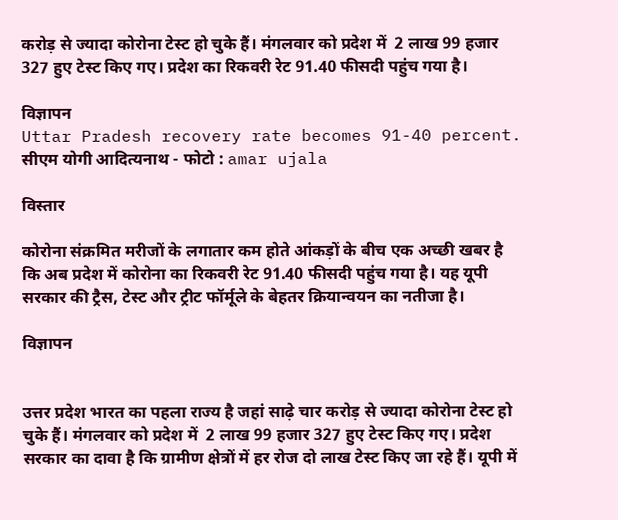करोड़ से ज्यादा कोरोना टेस्ट हो चुके हैं। मंगलवार को प्रदेश में  2 लाख 99 हजार 327 हुए टेस्ट किए गए। प्रदेश का रिकवरी रेट 91.40 फीसदी पहुंच गया है।

विज्ञापन
Uttar Pradesh recovery rate becomes 91-40 percent.
सीएम योगी आदित्यनाथ - फोटो : amar ujala

विस्तार

कोरोना संक्रमित मरीजों के लगातार कम होते आंकड़ों के बीच एक अच्छी खबर है कि अब प्रदेश में कोरोना का रिकवरी रेट 91.40 फीसदी पहुंच गया है। यह यूपी सरकार की ट्रैस, टेस्ट और ट्रीट फॉर्मूले के बेहतर क्रियान्वयन का नतीजा है।

विज्ञापन


उत्तर प्रदेश भारत का पहला राज्य है जहां साढ़े चार करोड़ से ज्यादा कोरोना टेस्ट हो चुके हैं। मंगलवार को प्रदेश में  2 लाख 99 हजार 327 हुए टेस्ट किए गए। प्रदेश सरकार का दावा है कि ग्रामीण क्षेत्रों में हर रोज दो लाख टेस्ट किए जा रहे हैं। यूपी में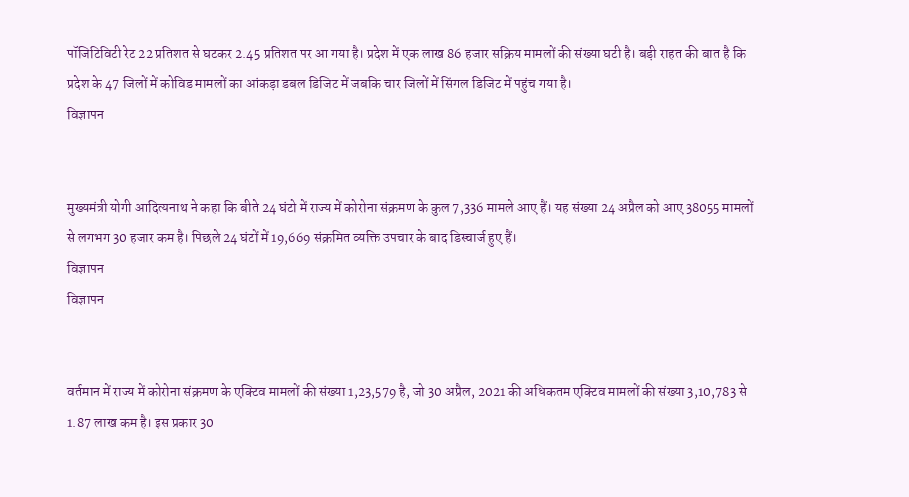पॉजिटिविटी रेट 22 प्रतिशत से घटकर 2.45 प्रतिशत पर आ गया है। प्रदेश में एक लाख 86 हजार सक्रिय मामलों की संख्या घटी है। बड़ी राहत की बात है कि प्रदेश के 47 जिलों में कोविड मामलों का आंकड़ा डबल डिजिट में जबकि चार जिलों में सिंगल डिजिट में पहुंच गया है।
विज्ञापन


मुख्यमंत्री योगी आदित्यनाथ ने कहा कि बीते 24 घंटो में राज्य में कोरोना संक्रमण के कुल 7,336 मामले आए हैं। यह संख्या 24 अप्रैल को आए 38055 मामलों से लगभग 30 हजार कम है। पिछले 24 घंटों में 19,669 संक्रमित व्यक्ति उपचार के बाद डिस्चार्ज हुए हैं।
विज्ञापन
विज्ञापन


वर्तमान में राज्य में कोरोना संक्रमण के एक्टिव मामलों की संख्या 1,23,579 है, जो 30 अप्रैल, 2021 की अधिकतम एक्टिव मामलों की संख्या 3,10,783 से 1.87 लाख कम है। इस प्रकार 30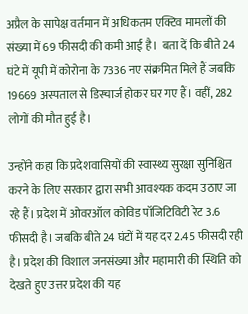अप्रैल के सापेक्ष वर्तमान में अधिकतम एक्टिव मामलों की संख्या में 69 फीसदी की कमी आई है।  बता दें कि बीते 24 घंटे में यूपी में कोरोना के 7336 नए संक्रमित मिले हैं जबकि 19669 अस्पताल से डिस्चार्ज होकर घर गए हैं। वहीं, 282 लोगों की मौत हुई है।

उन्होंने कहा कि प्रदेशवासियों की स्वास्थ्य सुरक्षा सुनिश्चित करने के लिए सरकार द्वारा सभी आवश्यक कदम उठाए जा रहे हैं। प्रदेश में ओवरऑल कोविड पॉजिटिविटी रेट 3.6 फीसदी है। जबकि बीते 24 घंटों में यह दर 2.45 फीसदी रही है। प्रदेश की विशाल जनसंख्या और महामारी की स्थिति को देखते हुए उत्तर प्रदेश की यह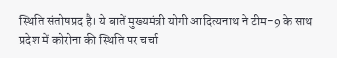स्थिति संतोषप्रद है। ये बातें मुख्यमंत्री योगी आदित्यनाथ ने टीम-9 के साथ प्रदेश में कोरोना की स्थिति पर चर्चा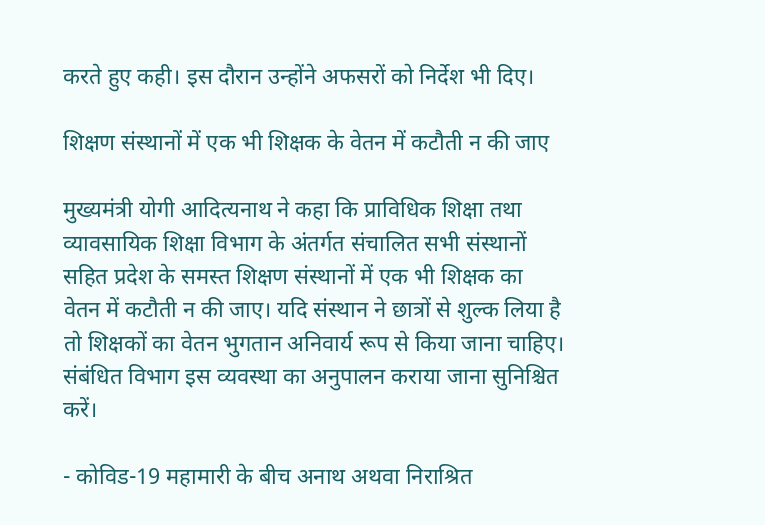करते हुए कही। इस दौरान उन्होंने अफसरों को निर्देश भी दिए।

शिक्षण संस्थानों में एक भी शिक्षक के वेतन में कटौती न की जाए

मुख्यमंत्री योगी आदित्यनाथ ने कहा कि प्राविधिक शिक्षा तथा व्यावसायिक शिक्षा विभाग के अंतर्गत संचालित सभी संस्थानों सहित प्रदेश के समस्त शिक्षण संस्थानों में एक भी शिक्षक का वेतन में कटौती न की जाए। यदि संस्थान ने छात्रों से शुल्क लिया है तो शिक्षकों का वेतन भुगतान अनिवार्य रूप से किया जाना चाहिए। संबंधित विभाग इस व्यवस्था का अनुपालन कराया जाना सुनिश्चित करें।

- कोविड-19 महामारी के बीच अनाथ अथवा निराश्रित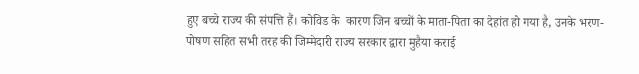हुए बच्चे राज्य की संपत्ति हैं। कोविड के  कारण जिन बच्चों के माता-पिता का देहांत हो गया है, उनके भरण-पोषण सहित सभी तरह की जिम्मेदारी राज्य सरकार द्वारा मुहैया कराई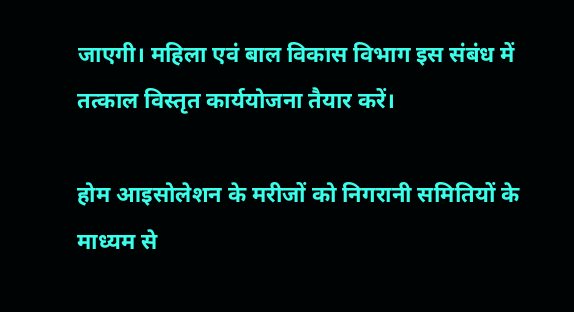जाएगी। महिला एवं बाल विकास विभाग इस संबंध में तत्काल विस्तृत कार्ययोजना तैयार करें।

होम आइसोलेशन के मरीजों को निगरानी समितियों के माध्यम से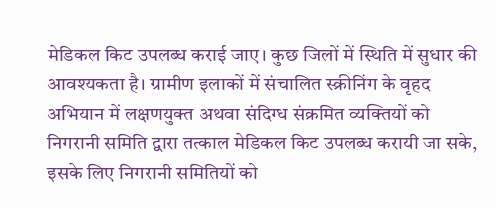मेडिकल किट उपलब्ध कराई जाए। कुछ जिलों में स्थिति में सुधार की आवश्यकता है। ग्रामीण इलाकों में संचालित स्क्रीनिंग के वृहद अभियान में लक्षणयुक्त अथवा संदिग्ध संक्रमित व्यक्तियों को निगरानी समिति द्वारा तत्काल मेडिकल किट उपलब्ध करायी जा सके, इसके लिए निगरानी समितियों को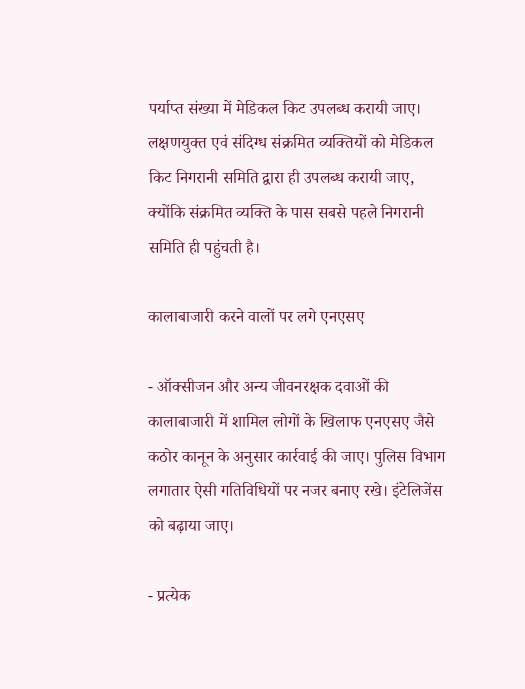पर्याप्त संख्या में मेडिकल किट उपलब्ध करायी जाए। लक्षणयुक्त एवं संदिग्ध संक्रमित व्यक्तियों को मेडिकल किट निगरानी समिति द्वारा ही उपलब्ध करायी जाए, क्योंकि संक्रमित व्यक्ति के पास सबसे पहले निगरानी समिति ही पहुंचती है।

कालाबाजारी करने वालों पर लगे एनएसए

- ऑक्सीजन और अन्य जीवनरक्षक दवाओं की कालाबाजारी में शामिल लोगों के खिलाफ एनएसए जैसे कठोर कानून के अनुसार कार्रवाई की जाए। पुलिस विभाग लगातार ऐसी गतिविधियों पर नजर बनाए रखे। इंटेलिजेंस को बढ़ाया जाए।

- प्रत्येक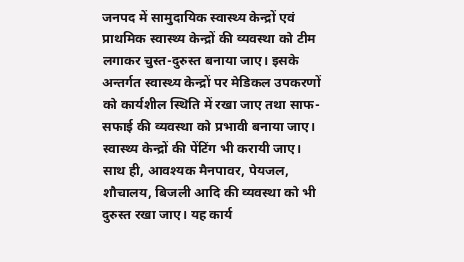जनपद में सामुदायिक स्वास्थ्य केन्द्रों एवं प्राथमिक स्वास्थ्य केन्द्रों की व्यवस्था को टीम लगाकर चुस्त-दुरुस्त बनाया जाए। इसके अन्तर्गत स्वास्थ्य केन्द्रों पर मेडिकल उपकरणों को कार्यशील स्थिति में रखा जाए तथा साफ-सफाई की व्यवस्था को प्रभावी बनाया जाए। स्वास्थ्य केन्द्रों की पेंटिंग भी करायी जाए। साथ ही, आवश्यक मैनपावर, पेयजल, शौचालय, बिजली आदि की व्यवस्था को भी दुरुस्त रखा जाए। यह कार्य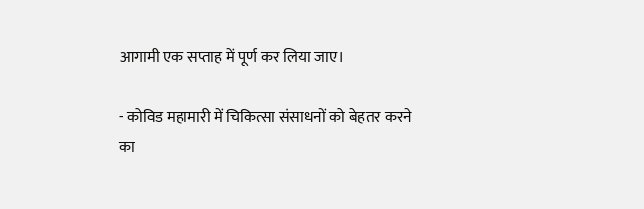आगामी एक सप्ताह में पूर्ण कर लिया जाए।

- कोविड महामारी में चिकित्सा संसाधनों को बेहतर करने का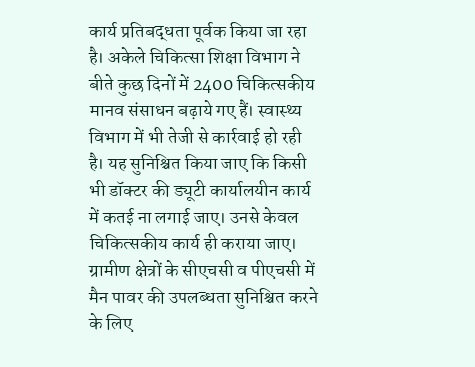कार्य प्रतिबद्धता पूर्वक किया जा रहा है। अकेले चिकित्सा शिक्षा विभाग ने बीते कुछ दिनों में 2400 चिकित्सकीय मानव संसाधन बढ़ाये गए हैं। स्वास्थ्य विभाग में भी तेजी से कार्रवाई हो रही है। यह सुनिश्चित किया जाए कि किसी भी डॉक्टर की ड्यूटी कार्यालयीन कार्य में कतई ना लगाई जाए। उनसे केवल चिकित्सकीय कार्य ही कराया जाए। ग्रामीण क्षेत्रों के सीएचसी व पीएचसी में मैन पावर की उपलब्धता सुनिश्चित करने के लिए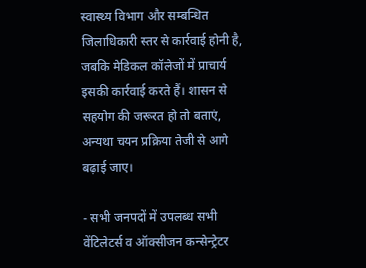स्वास्थ्य विभाग और सम्बन्धित जिलाधिकारी स्तर से कार्रवाई होनी है, जबकि मेडिकल कॉलेजों में प्राचार्य इसकी कार्रवाई करते हैं। शासन से सहयोग की जरूरत हो तो बताएं, अन्यथा चयन प्रक्रिया तेजी से आगे बढ़ाई जाए।

- सभी जनपदों में उपलब्ध सभी वेंटिलेटर्स व ऑक्सीजन कन्सेन्ट्रेटर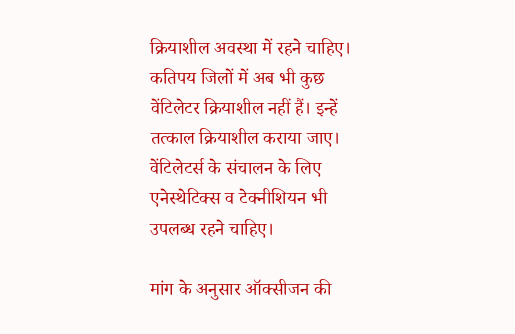क्रियाशील अवस्था में रहने चाहिए। कतिपय जिलों में अब भी कुछ वेंटिलेटर क्रियाशील नहीं हैं। इन्हें तत्काल क्रियाशील कराया जाए। वेंटिलेटर्स के संचालन के लिए एनेस्थेटिक्स व टेक्नीशियन भी उपलब्ध रहने चाहिए।

मांग के अनुसार ऑक्सीजन की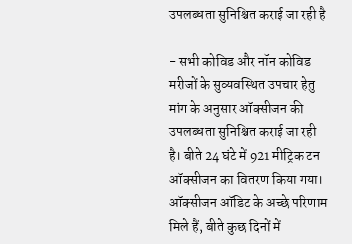उपलब्धता सुनिश्चित कराई जा रही है

- सभी कोविड और नॉन कोविड मरीजों के सुव्यवस्थित उपचार हेतु मांग के अनुसार ऑक्सीजन की उपलब्धता सुनिश्चित कराई जा रही है। बीते 24 घंटे में 921 मीट्रिक टन ऑक्सीजन का वितरण किया गया। ऑक्सीजन ऑडिट के अच्छे परिणाम मिले हैं, बीते कुछ दिनों में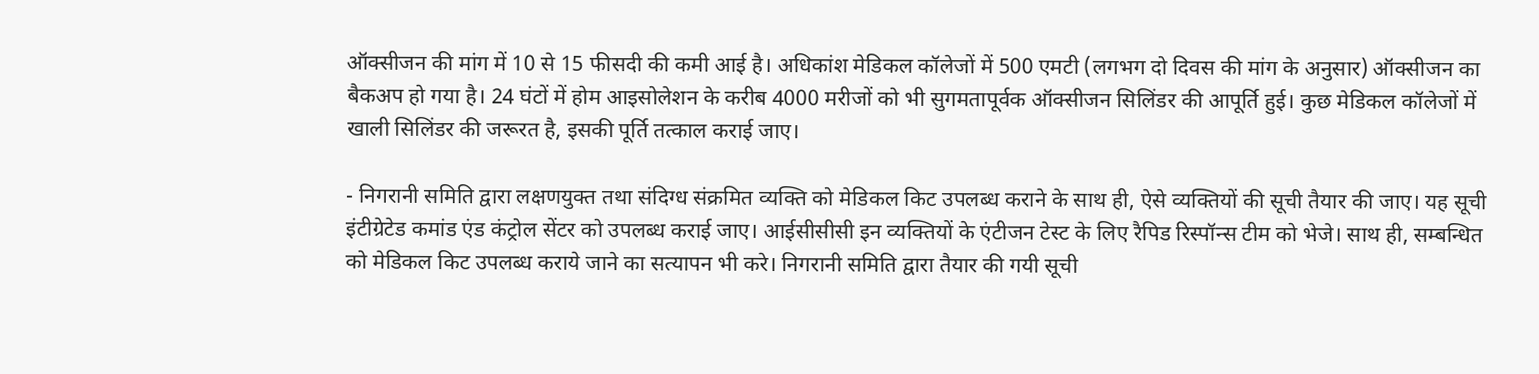ऑक्सीजन की मांग में 10 से 15 फीसदी की कमी आई है। अधिकांश मेडिकल कॉलेजों में 500 एमटी (लगभग दो दिवस की मांग के अनुसार) ऑक्सीजन का बैकअप हो गया है। 24 घंटों में होम आइसोलेशन के करीब 4000 मरीजों को भी सुगमतापूर्वक ऑक्सीजन सिलिंडर की आपूर्ति हुई। कुछ मेडिकल कॉलेजों में खाली सिलिंडर की जरूरत है, इसकी पूर्ति तत्काल कराई जाए।

- निगरानी समिति द्वारा लक्षणयुक्त तथा संदिग्ध संक्रमित व्यक्ति को मेडिकल किट उपलब्ध कराने के साथ ही, ऐसे व्यक्तियों की सूची तैयार की जाए। यह सूची इंटीग्रेटेड कमांड एंड कंट्रोल सेंटर को उपलब्ध कराई जाए। आईसीसीसी इन व्यक्तियों के एंटीजन टेस्ट के लिए रैपिड रिस्पॉन्स टीम को भेजे। साथ ही, सम्बन्धित को मेडिकल किट उपलब्ध कराये जाने का सत्यापन भी करे। निगरानी समिति द्वारा तैयार की गयी सूची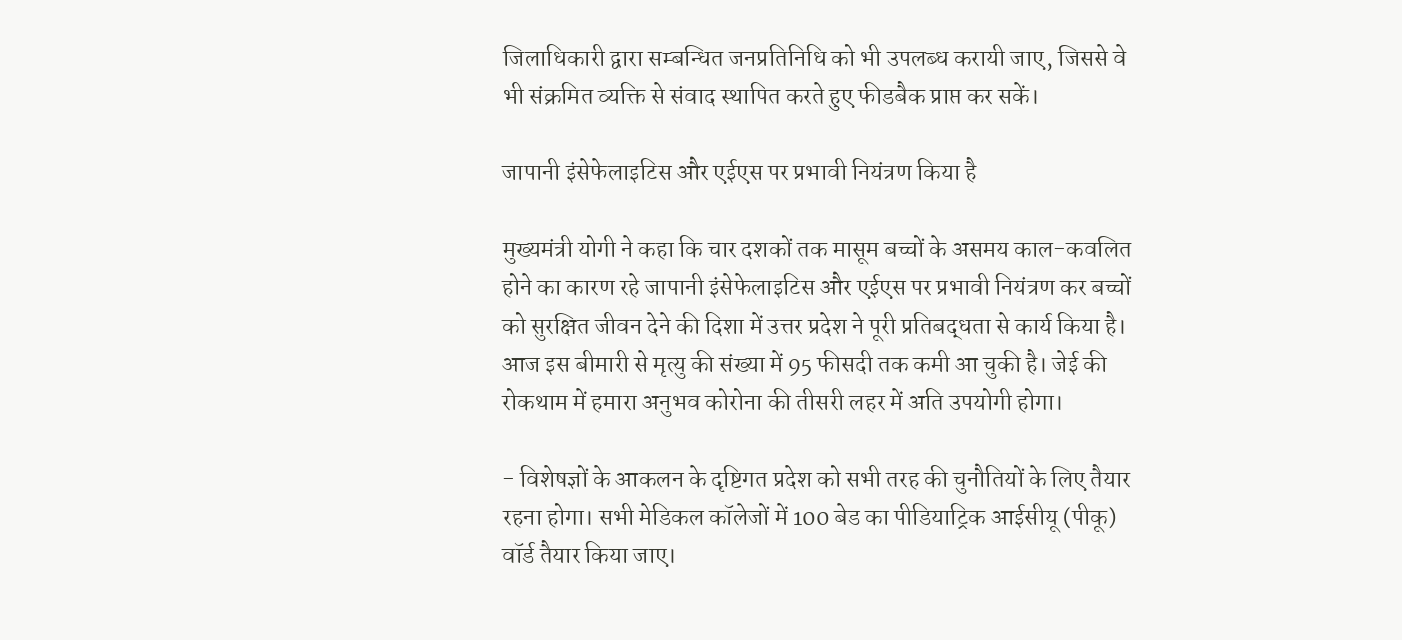जिलाधिकारी द्वारा सम्बन्धित जनप्रतिनिधि को भी उपलब्ध करायी जाए, जिससे वे भी संक्रमित व्यक्ति से संवाद स्थापित करते हुए फीडबैक प्राप्त कर सकें।

जापानी इंसेफेलाइटिस और एईएस पर प्रभावी नियंत्रण किया है

मुख्यमंत्री योगी ने कहा कि चार दशकों तक मासूम बच्चों के असमय काल-कवलित होने का कारण रहे जापानी इंसेफेलाइटिस और एईएस पर प्रभावी नियंत्रण कर बच्चों को सुरक्षित जीवन देने की दिशा में उत्तर प्रदेश ने पूरी प्रतिबद्धता से कार्य किया है। आज इस बीमारी से मृत्यु की संख्या में 95 फीसदी तक कमी आ चुकी है। जेई की रोकथाम में हमारा अनुभव कोरोना की तीसरी लहर में अति उपयोगी होगा।

- विशेषज्ञों के आकलन के दृष्टिगत प्रदेश को सभी तरह की चुनौतियों के लिए तैयार रहना होगा। सभी मेडिकल कॉलेजों में 100 बेड का पीडियाट्रिक आईसीयू (पीकू) वॉर्ड तैयार किया जाए।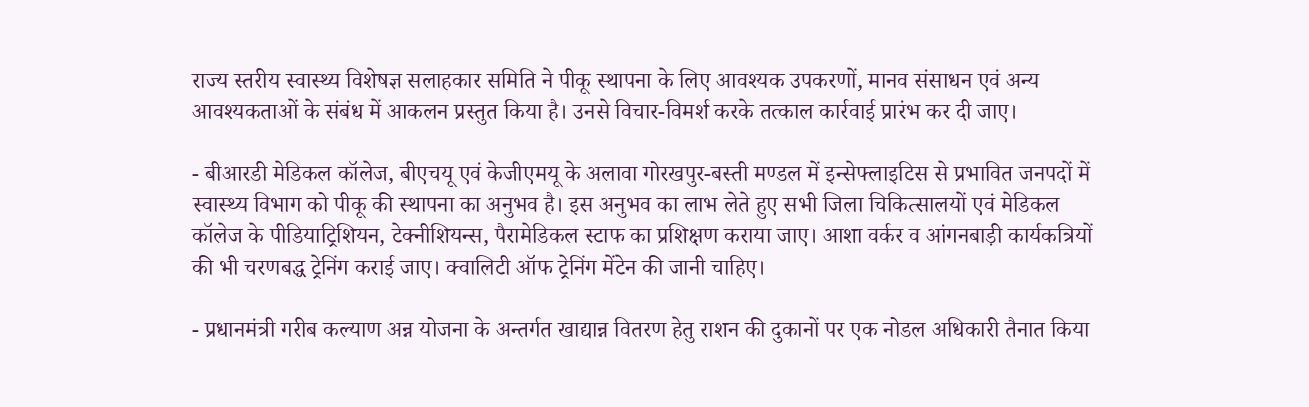राज्य स्तरीय स्वास्थ्य विशेषज्ञ सलाहकार समिति ने पीकू स्थापना के लिए आवश्यक उपकरणों, मानव संसाधन एवं अन्य आवश्यकताओं के संबंध में आकलन प्रस्तुत किया है। उनसे विचार-विमर्श करके तत्काल कार्रवाई प्रारंभ कर दी जाए।

- बीआरडी मेडिकल कॉलेज, बीएचयू एवं केजीएमयू के अलावा गोरखपुर-बस्ती मण्डल में इन्सेफ्लाइटिस से प्रभावित जनपदों में स्वास्थ्य विभाग को पीकू की स्थापना का अनुभव है। इस अनुभव का लाभ लेते हुए सभी जिला चिकित्सालयों एवं मेडिकल कॉलेज के पीडियाट्रिशियन, टेक्नीशियन्स, पैरामेडिकल स्टाफ का प्रशिक्षण कराया जाए। आशा वर्कर व आंगनबाड़ी कार्यकत्रियों की भी चरणबद्ध ट्रेनिंग कराई जाए। क्वालिटी ऑफ ट्रेनिंग मेंटेन की जानी चाहिए।

- प्रधानमंत्री गरीब कल्याण अन्न योजना के अन्तर्गत खाद्यान्न वितरण हेतु राशन की दुकानों पर एक नोडल अधिकारी तैनात किया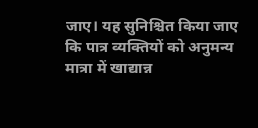जाए। यह सुनिश्चित किया जाए कि पात्र व्यक्तियों को अनुमन्य मात्रा में खाद्यान्न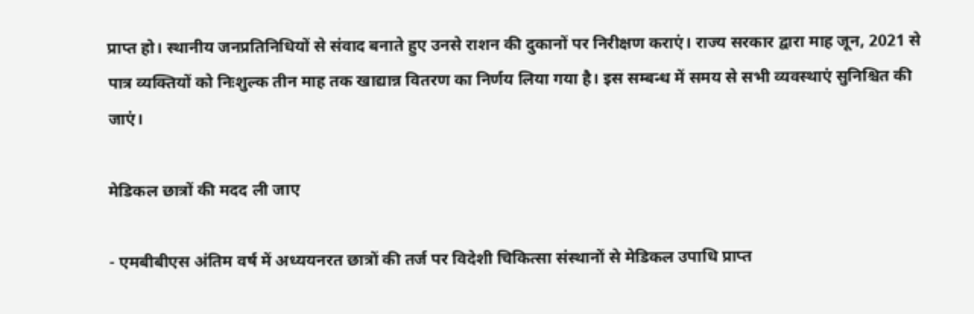प्राप्त हो। स्थानीय जनप्रतिनिधियों से संवाद बनाते हुए उनसे राशन की दुकानों पर निरीक्षण कराएं। राज्य सरकार द्वारा माह जून, 2021 से पात्र व्यक्तियों को निःशुल्क तीन माह तक खाद्यान्न वितरण का निर्णय लिया गया है। इस सम्बन्ध में समय से सभी व्यवस्थाएं सुनिश्चित की जाएं।

मेडिकल छात्रों की मदद ली जाए

- एमबीबीएस अंतिम वर्ष में अध्ययनरत छात्रों की तर्ज पर विदेशी चिकित्सा संस्थानों से मेडिकल उपाधि प्राप्त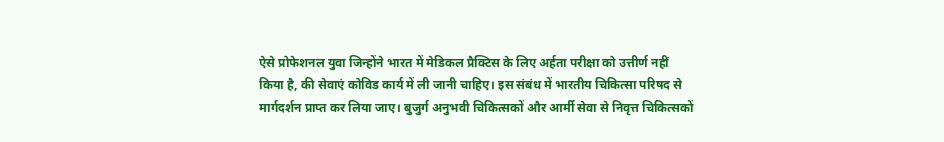ऐसे प्रोफेशनल युवा जिन्होंने भारत में मेडिकल प्रैक्टिस के लिए अर्हता परीक्षा को उत्तीर्ण नहीं किया है, की सेवाएं कोविड कार्य में ली जानी चाहिए। इस संबंध में भारतीय चिकित्सा परिषद से मार्गदर्शन प्राप्त कर लिया जाए। बुजुर्ग अनुभवी चिकित्सकों और आर्मी सेवा से निवृत्त चिकित्सकों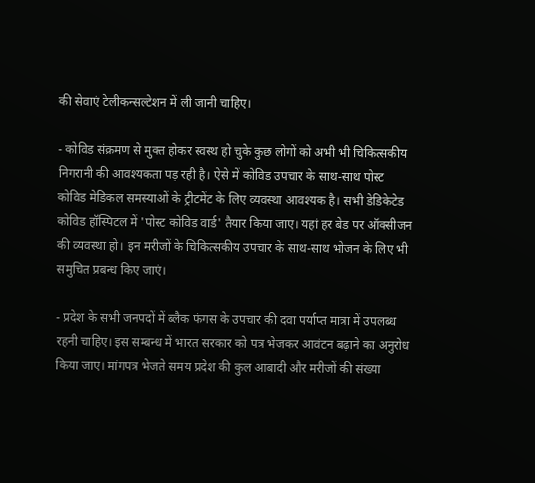की सेवाएं टेलीकन्सल्टेशन में ली जानी चाहिए।

- कोविड संक्रमण से मुक्त होकर स्वस्थ हो चुके कुछ लोगों को अभी भी चिकित्सकीय निगरानी की आवश्यकता पड़ रही है। ऐसे में कोविड उपचार के साथ-साथ पोस्ट कोविड मेडिकल समस्याओं के ट्रीटमेंट के लिए व्यवस्था आवश्यक है। सभी डेडिकेटेड कोविड हॉस्पिटल में 'पोस्ट कोविड वार्ड' तैयार किया जाए। यहां हर बेड पर ऑक्सीजन की व्यवस्था हो। इन मरीजों के चिकित्सकीय उपचार के साथ-साथ भोजन के लिए भी समुचित प्रबन्ध किए जाएं।

- प्रदेश के सभी जनपदों में ब्लैक फंगस के उपचार की दवा पर्याप्त मात्रा में उपलब्ध रहनी चाहिए। इस सम्बन्ध में भारत सरकार को पत्र भेजकर आवंटन बढ़ाने का अनुरोध किया जाए। मांगपत्र भेजते समय प्रदेश की कुल आबादी और मरीजों की संख्या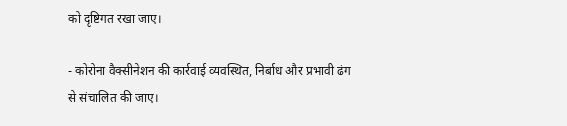को दृष्टिगत रखा जाए।

- कोरोना वैक्सीनेशन की कार्रवाई व्यवस्थित, निर्बाध और प्रभावी ढंग से संचालित की जाए।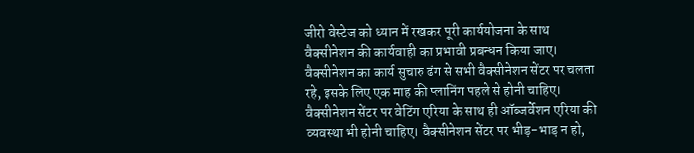जीरो वेस्टेज को ध्यान में रखकर पूरी कार्ययोजना के साथ वैक्सीनेशन की कार्यवाही का प्रभावी प्रबन्धन किया जाए। वैक्सीनेशन का कार्य सुचारु ढंग से सभी वैक्सीनेशन सेंटर पर चलता रहे, इसके लिए एक माह की प्लानिंग पहले से होनी चाहिए। वैक्सीनेशन सेंटर पर वेटिंग एरिया के साथ ही ऑब्जर्वेशन एरिया की व्यवस्था भी होनी चाहिए। वैक्सीनेशन सेंटर पर भीड़-भाड़ न हो,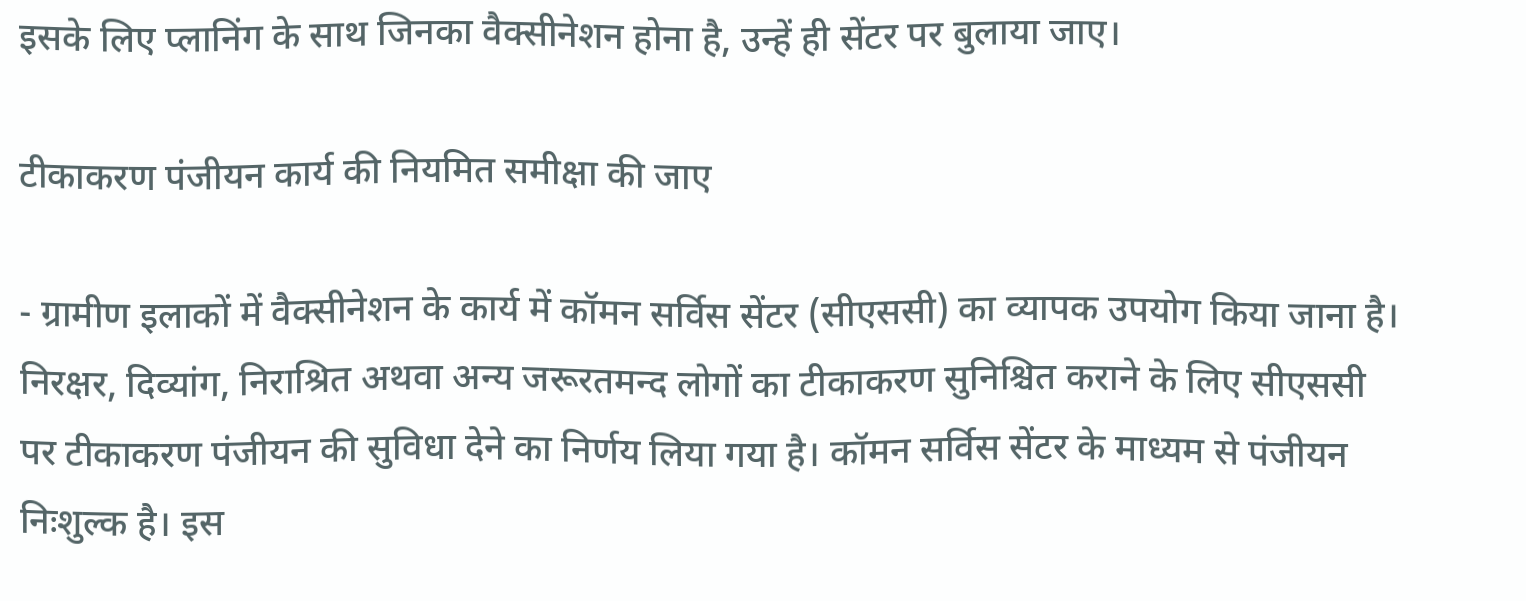इसके लिए प्लानिंग के साथ जिनका वैक्सीनेशन होना है, उन्हें ही सेंटर पर बुलाया जाए।

टीकाकरण पंजीयन कार्य की नियमित समीक्षा की जाए

- ग्रामीण इलाकों में वैक्सीनेशन के कार्य में कॉमन सर्विस सेंटर (सीएससी) का व्यापक उपयोग किया जाना है। निरक्षर, दिव्यांग, निराश्रित अथवा अन्य जरूरतमन्द लोगों का टीकाकरण सुनिश्चित कराने के लिए सीएससी पर टीकाकरण पंजीयन की सुविधा देने का निर्णय लिया गया है। कॉमन सर्विस सेंटर के माध्यम से पंजीयन निःशुल्क है। इस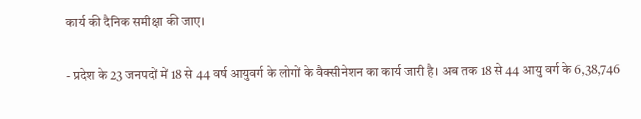कार्य की दैनिक समीक्षा की जाए।

- प्रदेश के 23 जनपदों में 18 से 44 वर्ष आयुवर्ग के लोगों के वैक्सीनेशन का कार्य जारी है। अब तक 18 से 44 आयु वर्ग के 6,38,746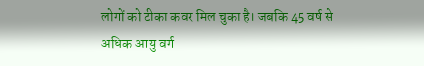लोगों को टीका कवर मिल चुका है। जबकि 45 वर्ष से अधिक आयु वर्ग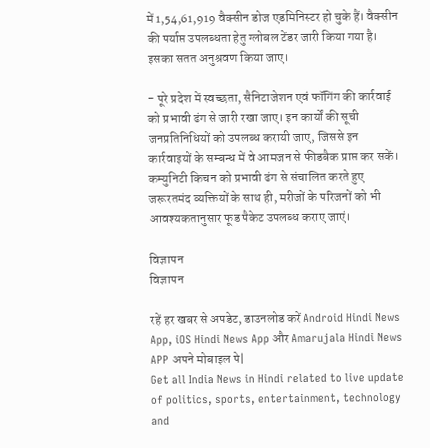में 1,54,61,919 वैक्सीन डोज एडमिनिस्टर हो चुके हैं। वैक्सीन की पर्याप्त उपलब्धता हेतु ग्लोबल टेंडर जारी किया गया है। इसका सतत अनुश्रवण किया जाए।

- पूरे प्रदेश में स्वच्छता, सैनिटाजेशन एवं फॉगिंग की कार्रवाई को प्रभावी ढंग से जारी रखा जाए। इन कार्यों की सूची जनप्रतिनिधियों को उपलब्ध करायी जाए, जिससे इन कार्रवाइयों के सम्बन्ध में वे आमजन से फीडबैक प्राप्त कर सकें। कम्युनिटी किचन को प्रभावी ढंग से संचालित करते हुए जरूरतमंद व्यक्तियों के साथ ही, मरीजों के परिजनों को भी आवश्यकतानुसार फूड पैकेट उपलब्ध कराए जाएं।

विज्ञापन
विज्ञापन

रहें हर खबर से अपडेट, डाउनलोड करें Android Hindi News App, iOS Hindi News App और Amarujala Hindi News APP अपने मोबाइल पे|
Get all India News in Hindi related to live update of politics, sports, entertainment, technology and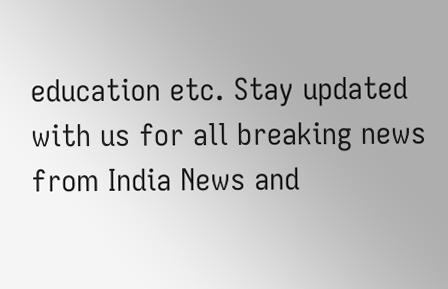education etc. Stay updated with us for all breaking news from India News and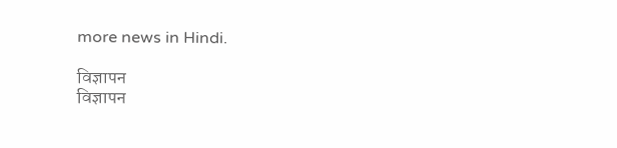more news in Hindi.

विज्ञापन
विज्ञापन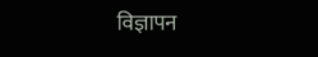विज्ञापन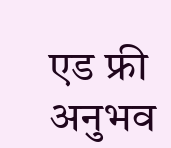एड फ्री अनुभव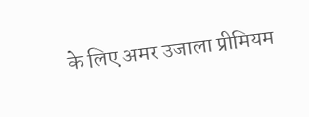के लिए अमर उजाला प्रीमियम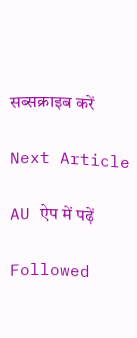सब्सक्राइब करें

Next Article

AU ऐप में पढ़ें

Followed